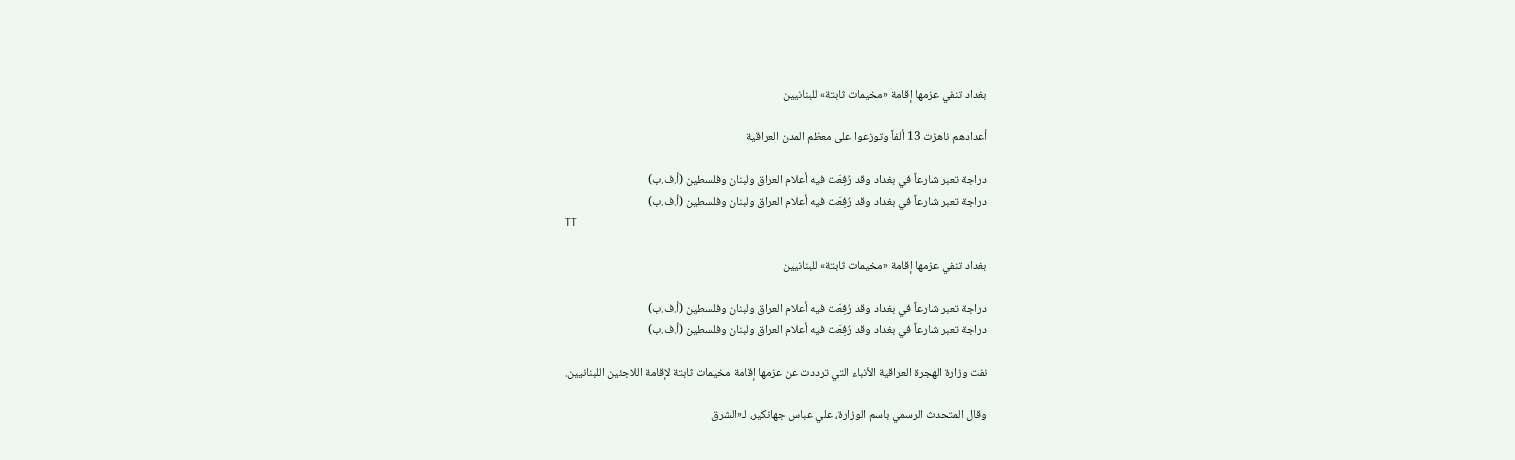بغداد تنفي عزمها إقامة «مخيمات ثابتة» للبنانيين

أعدادهم ناهزت 13 ألفاً وتوزعوا على معظم المدن العراقية

دراجة تعبر شارعاً في بغداد وقد رُفِعَت فيه أعلام العراق ولبنان وفلسطين (أ.ف.ب)
دراجة تعبر شارعاً في بغداد وقد رُفِعَت فيه أعلام العراق ولبنان وفلسطين (أ.ف.ب)
TT

بغداد تنفي عزمها إقامة «مخيمات ثابتة» للبنانيين

دراجة تعبر شارعاً في بغداد وقد رُفِعَت فيه أعلام العراق ولبنان وفلسطين (أ.ف.ب)
دراجة تعبر شارعاً في بغداد وقد رُفِعَت فيه أعلام العراق ولبنان وفلسطين (أ.ف.ب)

نفت وزارة الهجرة العراقية الأنباء التي ترددت عن عزمها إقامة مخيمات ثابتة لإقامة اللاجئين اللبنانيين.

وقال المتحدث الرسمي باسم الوزارة، علي عباس جهانكير، لـ«الشرق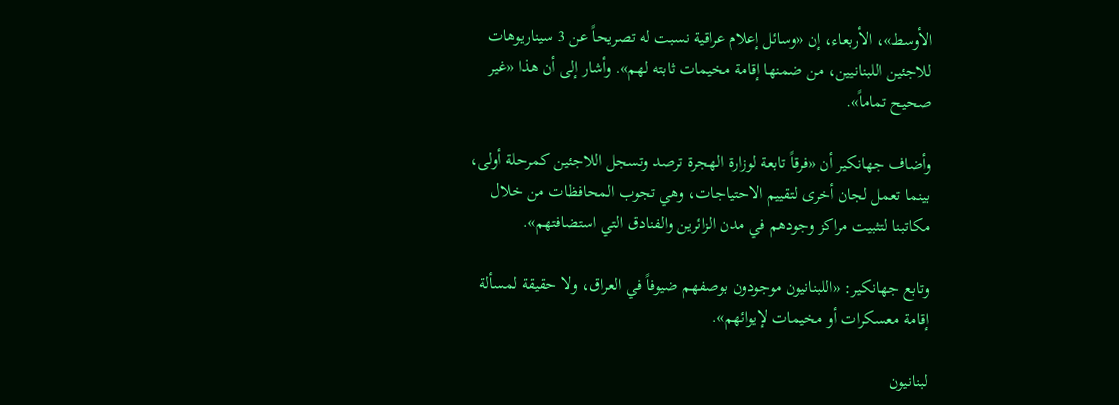الأوسط»، الأربعاء، إن «وسائل إعلام عراقية نسبت له تصريحاً عن 3 سيناريوهات للاجئين اللبنانيين، من ضمنها إقامة مخيمات ثابته لهم». وأشار إلى أن هذا «غير صحيح تماماً».

وأضاف جهانكير أن «فرقاً تابعة لوزارة الهجرة ترصد وتسجل اللاجئين كمرحلة أولى، بينما تعمل لجان أخرى لتقييم الاحتياجات، وهي تجوب المحافظات من خلال مكاتبنا لتثبيت مراكز وجودهم في مدن الزائرين والفنادق التي استضافتهم».

وتابع جهانكير: «اللبنانيون موجودون بوصفهم ضيوفاً في العراق، ولا حقيقة لمسألة إقامة معسكرات أو مخيمات لإيوائهم».

لبنانيون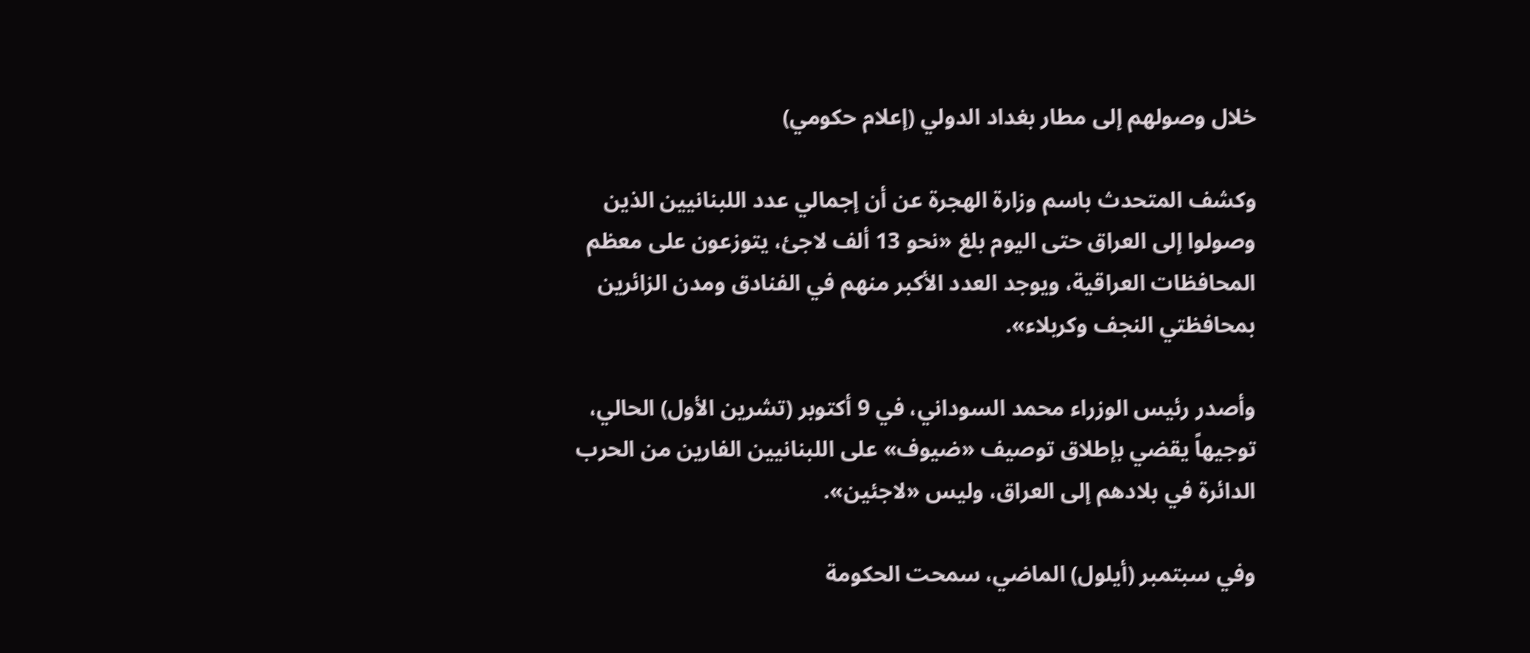خلال وصولهم إلى مطار بغداد الدولي (إعلام حكومي)

وكشف المتحدث باسم وزارة الهجرة عن أن إجمالي عدد اللبنانيين الذين وصولوا إلى العراق حتى اليوم بلغ «نحو 13 ألف لاجئ، يتوزعون على معظم المحافظات العراقية، ويوجد العدد الأكبر منهم في الفنادق ومدن الزائرين بمحافظتي النجف وكربلاء».

وأصدر رئيس الوزراء محمد السوداني، في 9 أكتوبر (تشرين الأول) الحالي، توجيهاً يقضي بإطلاق توصيف «ضيوف» على اللبنانيين الفارين من الحرب الدائرة في بلادهم إلى العراق، وليس «لاجئين».

وفي سبتمبر (أيلول) الماضي، سمحت الحكومة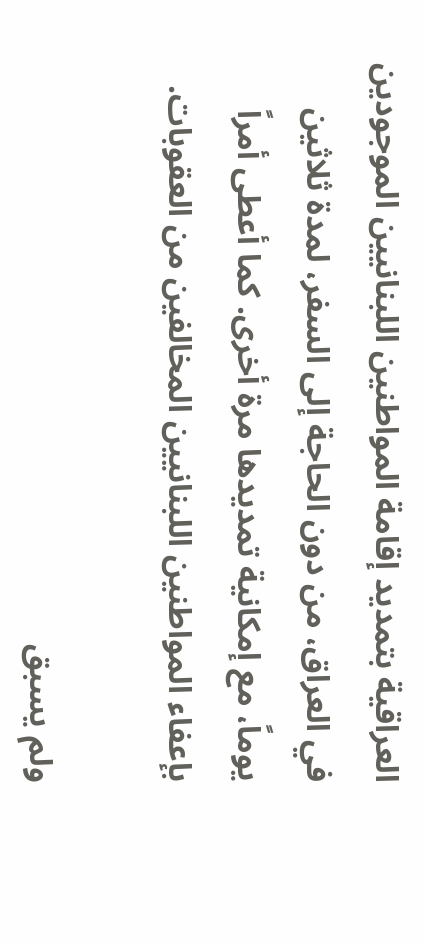العراقية بتمديد إقامة المواطنين اللبنانيين الموجودين في العراق، من دون الحاجة إلى السفر، لمدة ثلاثين يوماً، مع إمكانية تمديدها مرة أخرى. كما أعطى أمراً بإعفاء المواطنين اللبنانيين المخالفين من العقوبات.

ولم يسبق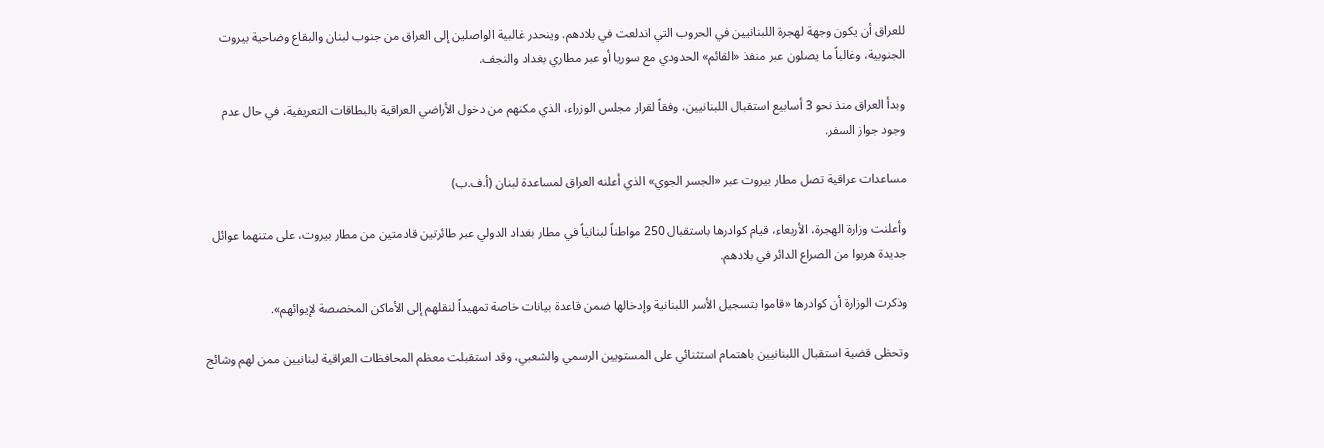للعراق أن يكون وجهة لهجرة اللبنانيين في الحروب التي اندلعت في بلادهم. وينحدر غالبية الواصلين إلى العراق من جنوب لبنان والبقاع وضاحية بيروت الجنوبية، وغالباً ما يصلون عبر منفذ «القائم» الحدودي مع سوريا أو عبر مطاري بغداد والنجف.

وبدأ العراق منذ نحو 3 أسابيع استقبال اللبنانيين، وفقاً لقرار مجلس الوزراء، الذي مكنهم من دخول الأراضي العراقية بالبطاقات التعريفية، في حال عدم وجود جواز السفر.

مساعدات عراقية تصل مطار بيروت عبر «الجسر الجوي» الذي أعلنه العراق لمساعدة لبنان (أ.ف.ب)

وأعلنت وزارة الهجرة، الأربعاء، قيام كوادرها باستقبال 250 مواطناً لبنانياً في مطار بغداد الدولي عبر طائرتين قادمتين من مطار بيروت، على متنهما عوائل جديدة هربوا من الصراع الدائر في بلادهم.

وذكرت الوزارة أن كوادرها «قاموا بتسجيل الأسر اللبنانية وإدخالها ضمن قاعدة بيانات خاصة تمهيداً لنقلهم إلى الأماكن المخصصة لإيوائهم».

وتحظى قضية استقبال اللبنانيين باهتمام استثنائي على المستويين الرسمي والشعبي، وقد استقبلت معظم المحافظات العراقية لبنانيين ممن لهم وشائج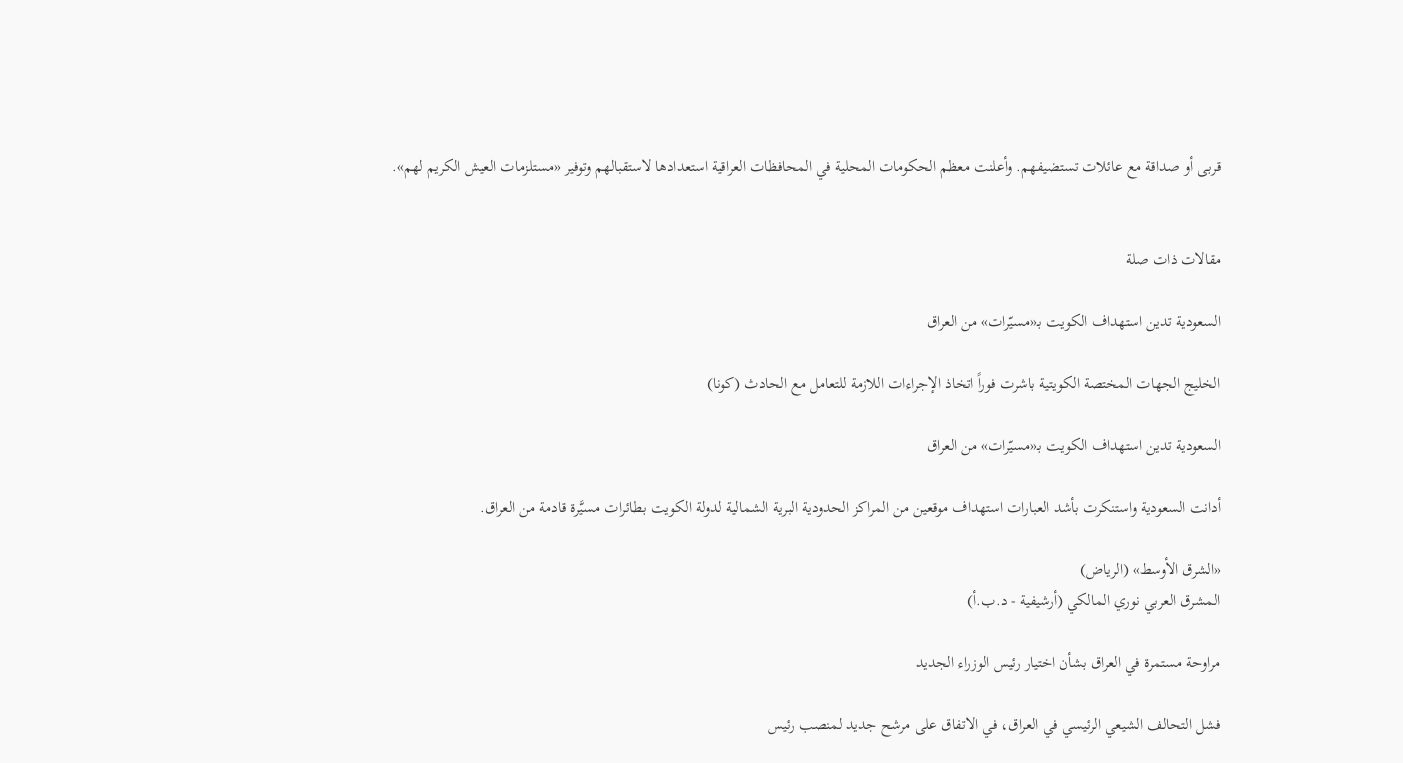قربى أو صداقة مع عائلات تستضيفهم. وأعلنت معظم الحكومات المحلية في المحافظات العراقية استعدادها لاستقبالهم وتوفير «مستلزمات العيش الكريم لهم».


مقالات ذات صلة

السعودية تدين استهداف الكويت بـ«مسيّرات» من العراق

الخليج الجهات المختصة الكويتية باشرت فوراً اتخاذ الإجراءات اللازمة للتعامل مع الحادث (كونا)

السعودية تدين استهداف الكويت بـ«مسيّرات» من العراق

أدانت السعودية واستنكرت بأشد العبارات استهداف موقعين من المراكز الحدودية البرية الشمالية لدولة الكويت بطائرات مسيَّرة قادمة من العراق.

«الشرق الأوسط» (الرياض)
المشرق العربي نوري المالكي (أرشيفية - د.ب.أ)

مراوحة مستمرة في العراق بشأن اختيار رئيس الوزراء الجديد

فشل التحالف الشيعي الرئيسي في العراق، في الاتفاق على مرشح جديد لمنصب رئيس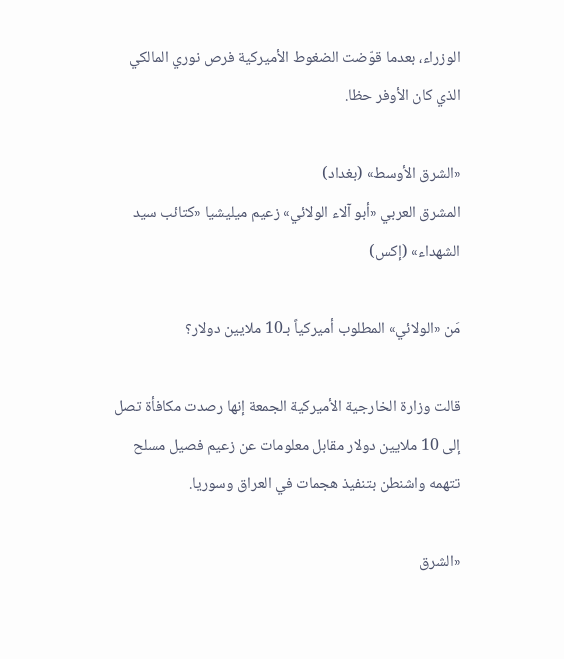الوزراء، بعدما قوّضت الضغوط الأميركية فرص نوري المالكي الذي كان الأوفر حظا.

«الشرق الأوسط» (بغداد)
المشرق العربي «أبو آلاء الولائي» زعيم ميليشيا «كتائب سيد الشهداء» (إكس)

مَن «الولائي» المطلوب أميركياً بـ10 ملايين دولار؟

قالت وزارة الخارجية الأميركية الجمعة إنها رصدت مكافأة تصل إلى 10 ملايين دولار مقابل معلومات عن زعيم فصيل مسلح تتهمه واشنطن بتنفيذ هجمات في العراق وسوريا.

«الشرق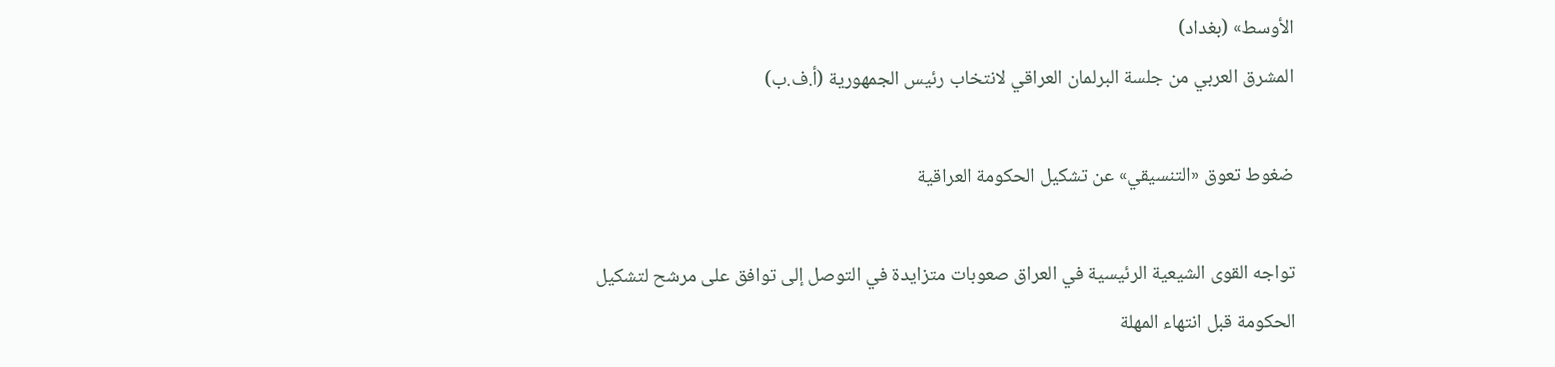الأوسط» (بغداد)
المشرق العربي من جلسة البرلمان العراقي لانتخاب رئيس الجمهورية (أ.ف.ب)

ضغوط تعوق «التنسيقي» عن تشكيل الحكومة العراقية

تواجه القوى الشيعية الرئيسية في العراق صعوبات متزايدة في التوصل إلى توافق على مرشح لتشكيل الحكومة قبل انتهاء المهلة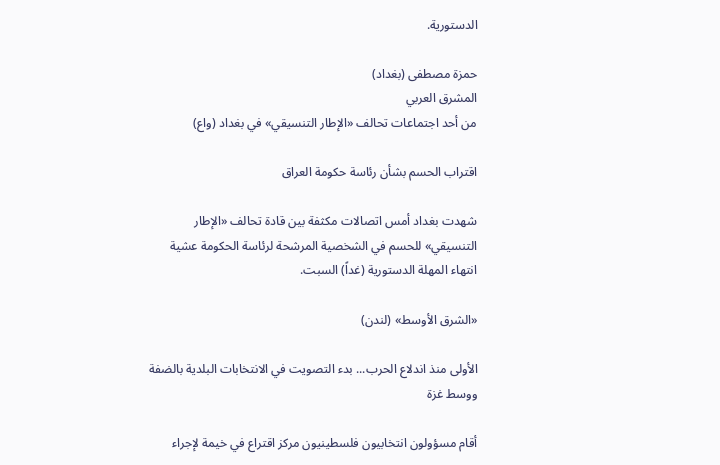الدستورية.

حمزة مصطفى (بغداد)
المشرق العربي
من أحد اجتماعات تحالف «الإطار التنسيقي» في بغداد (واع)

اقتراب الحسم بشأن رئاسة حكومة العراق

شهدت بغداد أمس اتصالات مكثفة بين قادة تحالف «الإطار التنسيقي» للحسم في الشخصية المرشحة لرئاسة الحكومة عشية انتهاء المهلة الدستورية (غداً) السبت.

«الشرق الأوسط» (لندن)

الأولى منذ اندلاع الحرب... بدء التصويت في الانتخابات البلدية بالضفة ووسط غزة

أقام مسؤولون انتخابيون فلسطينيون مركز اقتراع في خيمة لإجراء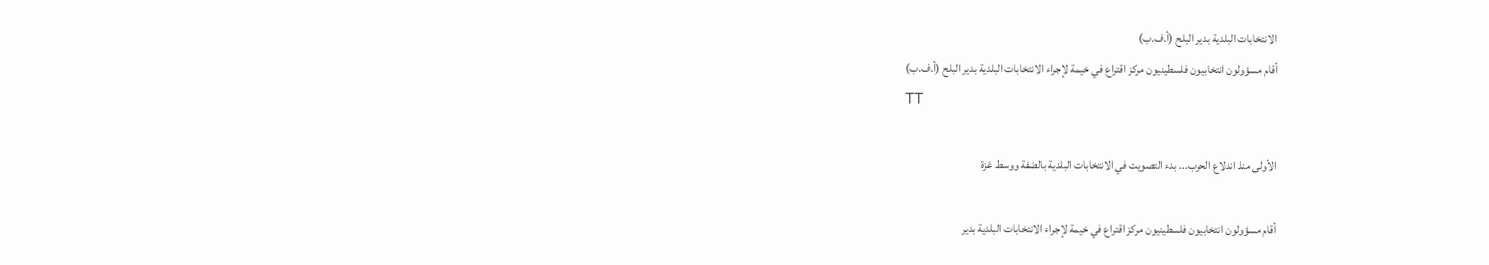الانتخابات البلدية بدير البلح (أ.ف.ب)
أقام مسؤولون انتخابيون فلسطينيون مركز اقتراع في خيمة لإجراء الانتخابات البلدية بدير البلح (أ.ف.ب)
TT

الأولى منذ اندلاع الحرب... بدء التصويت في الانتخابات البلدية بالضفة ووسط غزة

أقام مسؤولون انتخابيون فلسطينيون مركز اقتراع في خيمة لإجراء الانتخابات البلدية بدير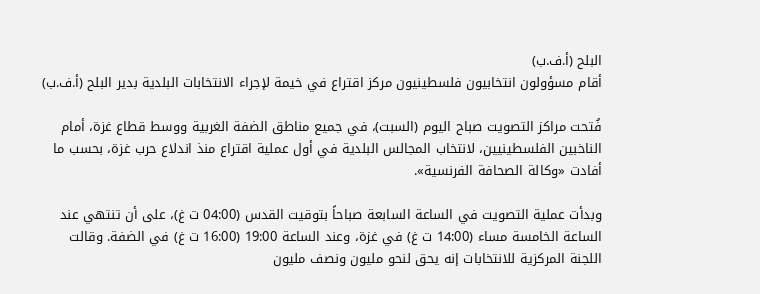البلح (أ.ف.ب)
أقام مسؤولون انتخابيون فلسطينيون مركز اقتراع في خيمة لإجراء الانتخابات البلدية بدير البلح (أ.ف.ب)

فُتحت مراكز التصويت صباح اليوم (السبت)، في جميع مناطق الضفة الغربية ووسط قطاع غزة، أمام الناخبين الفلسطينيين، لانتخاب المجالس البلدية في أول عملية اقتراع منذ اندلاع حرب غزة، بحسب ما أفادت «وكالة الصحافة الفرنسية».

وبدأت عملية التصويت في الساعة السابعة صباحاً بتوقيت القدس (04:00 ت غ)، على أن تنتهي عند الساعة الخامسة مساء (14:00 ت غ) في غزة، وعند الساعة 19:00 (16:00 ت غ) في الضفة. وقالت اللجنة المركزية للانتخابات إنه يحق لنحو مليون ونصف مليون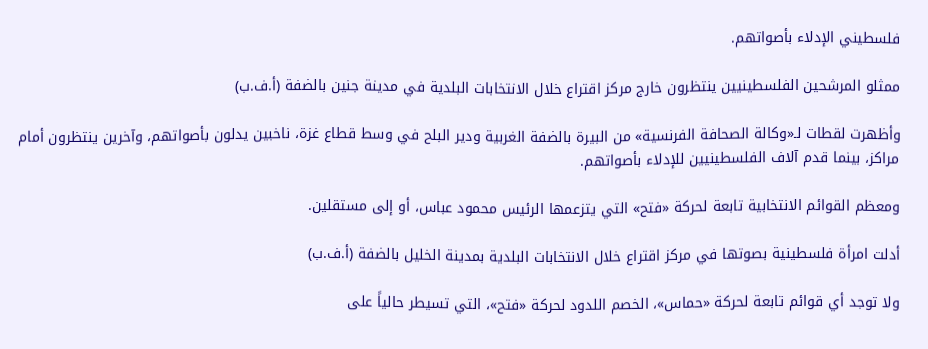فلسطيني الإدلاء بأصواتهم.

ممثلو المرشحين الفلسطينيين ينتظرون خارج مركز اقتراع خلال الانتخابات البلدية في مدينة جنين بالضفة (أ.ف.ب)

وأظهرت لقطات لـ«وكالة الصحافة الفرنسية» من البيرة بالضفة الغربية ودير البلح في وسط قطاع غزة، ناخبين يدلون بأصواتهم، وآخرين ينتظرون أمام مراكز، بينما قدم آلاف الفلسطينيين للإدلاء بأصواتهم.

ومعظم القوائم الانتخابية تابعة لحركة «فتح» التي يتزعمها الرئيس محمود عباس، أو إلى مستقلين.

أدلت امرأة فلسطينية بصوتها في مركز اقتراع خلال الانتخابات البلدية بمدينة الخليل بالضفة (أ.ف.ب)

ولا توجد أي قوائم تابعة لحركة «حماس»، الخصم اللدود لحركة «فتح»، التي تسيطر حالياً على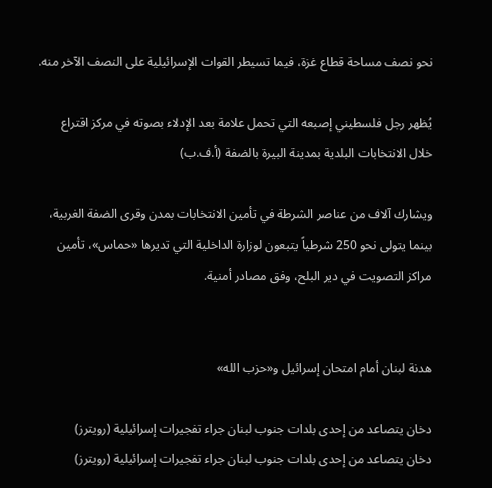نحو نصف مساحة قطاع غزة، فيما تسيطر القوات الإسرائيلية على النصف الآخر منه.

يُظهر رجل فلسطيني إصبعه التي تحمل علامة بعد الإدلاء بصوته في مركز اقتراع خلال الانتخابات البلدية بمدينة البيرة بالضفة (أ.ف.ب)

ويشارك آلاف من عناصر الشرطة في تأمين الانتخابات بمدن وقرى الضفة الغربية، بينما يتولى نحو 250 شرطياً يتبعون لوزارة الداخلية التي تديرها «حماس»، تأمين مراكز التصويت في دير البلح، وفق مصادر أمنية.


هدنة لبنان أمام امتحان إسرائيل و«حزب الله»

دخان يتصاعد من إحدى بلدات جنوب لبنان جراء تفجيرات إسرائيلية (رويترز)
دخان يتصاعد من إحدى بلدات جنوب لبنان جراء تفجيرات إسرائيلية (رويترز)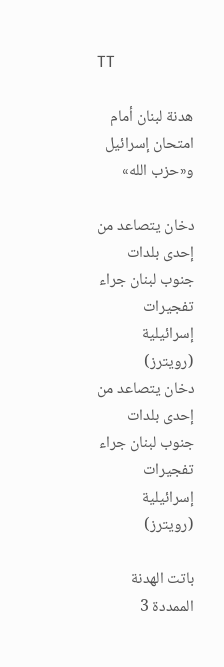TT

هدنة لبنان أمام امتحان إسرائيل و«حزب الله»

دخان يتصاعد من إحدى بلدات جنوب لبنان جراء تفجيرات إسرائيلية (رويترز)
دخان يتصاعد من إحدى بلدات جنوب لبنان جراء تفجيرات إسرائيلية (رويترز)

باتت الهدنة الممددة 3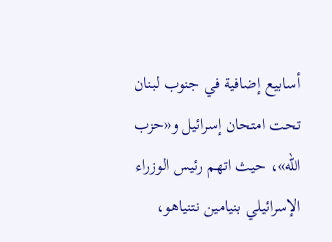أسابيع إضافية في جنوب لبنان تحت امتحان إسرائيل و«حزب الله»، حيث اتهم رئيس الوزراء الإسرائيلي بنيامين نتنياهو،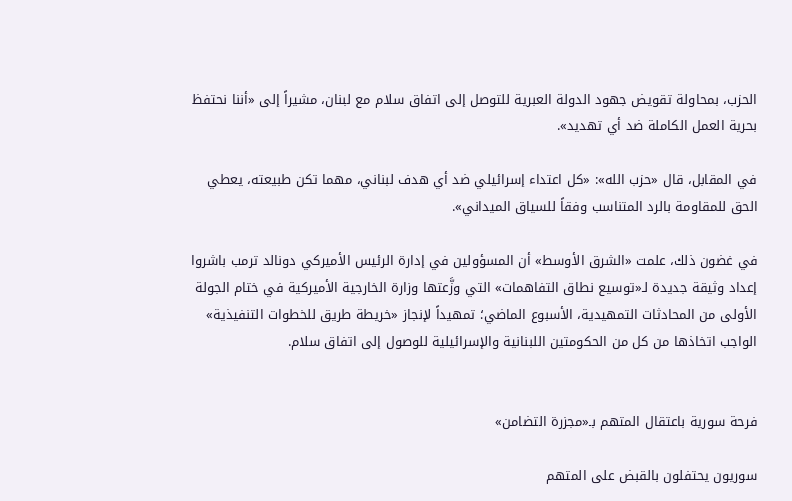الحزب، بمحاولة تقويض جهود الدولة العبرية للتوصل إلى اتفاق سلام مع لبنان، مشيراً إلى «أننا نحتفظ بحرية العمل الكاملة ضد أي تهديد».

في المقابل، قال «حزب الله»: «كل اعتداء إسرائيلي ضد أي هدف لبناني، مهما تكن طبيعته، يعطي الحق للمقاومة بالرد المتناسب وفقاً للسياق الميداني».

في غضون ذلك، علمت «الشرق الأوسط» أن المسؤولين في إدارة الرئيس الأميركي دونالد ترمب باشروا إعداد وثيقة جديدة لـ«توسيع نطاق التفاهمات» التي وزَّعتها وزارة الخارجية الأميركية في ختام الجولة الأولى من المحادثات التمهيدية، الأسبوع الماضي؛ تمهيداً لإنجاز «خريطة طريق للخطوات التنفيذية» الواجب اتخاذها من كل من الحكومتين اللبنانية والإسرائيلية للوصول إلى اتفاق سلام.


فرحة سورية باعتقال المتهم بـ«مجزرة التضامن»

سوريون يحتفلون بالقبض على المتهم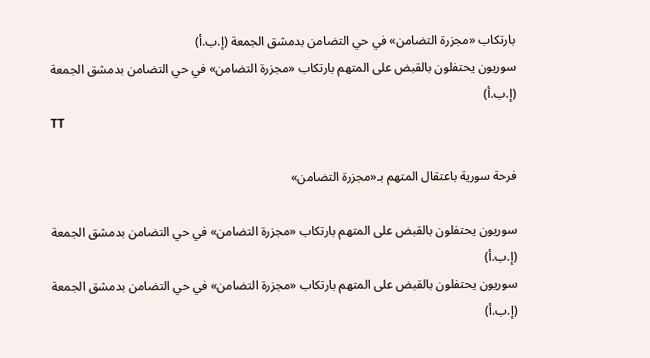بارتكاب «مجزرة التضامن» في حي التضامن بدمشق الجمعة (إ.ب.أ)
سوريون يحتفلون بالقبض على المتهم بارتكاب «مجزرة التضامن» في حي التضامن بدمشق الجمعة (إ.ب.أ)
TT

فرحة سورية باعتقال المتهم بـ«مجزرة التضامن»

سوريون يحتفلون بالقبض على المتهم بارتكاب «مجزرة التضامن» في حي التضامن بدمشق الجمعة (إ.ب.أ)
سوريون يحتفلون بالقبض على المتهم بارتكاب «مجزرة التضامن» في حي التضامن بدمشق الجمعة (إ.ب.أ)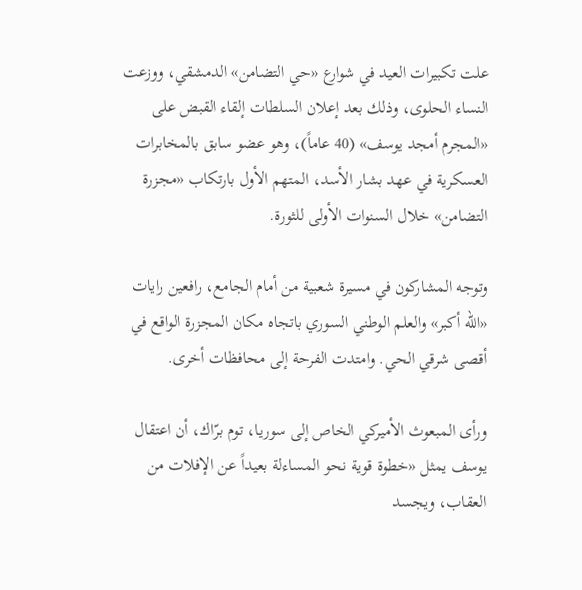علت تكبيرات العيد في شوارع «حي التضامن» الدمشقي، ووزعت النساء الحلوى، وذلك بعد إعلان السلطات إلقاء القبض على «المجرم أمجد يوسف» (40 عاماً)، وهو عضو سابق بالمخابرات العسكرية في عهد بشار الأسد، المتهم الأول بارتكاب «مجزرة التضامن» خلال السنوات الأولى للثورة.

وتوجه المشاركون في مسيرة شعبية من أمام الجامع، رافعين رايات «الله أكبر» والعلم الوطني السوري باتجاه مكان المجزرة الواقع في أقصى شرقي الحي. وامتدت الفرحة إلى محافظات أخرى.

ورأى المبعوث الأميركي الخاص إلى سوريا، توم برّاك، أن اعتقال يوسف يمثل «خطوة قوية نحو المساءلة بعيداً عن الإفلات من العقاب، ويجسد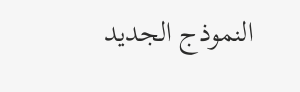النموذج الجديد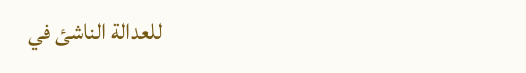للعدالة الناشئ في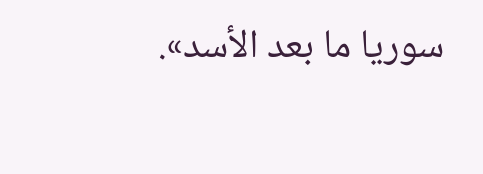سوريا ما بعد الأسد».